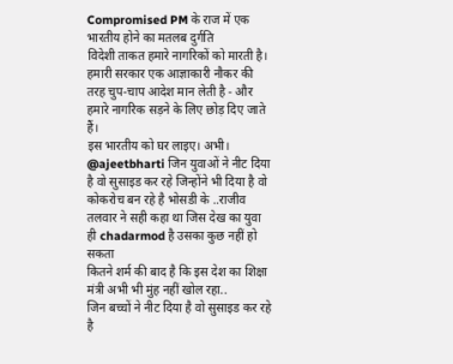Compromised PM के राज में एक भारतीय होने का मतलब दुर्गति
विदेशी ताकत हमारे नागरिकों को मारती है। हमारी सरकार एक आज्ञाकारी नौकर की तरह चुप-चाप आदेश मान लेती है - और हमारे नागरिक सड़ने के लिए छोड़ दिए जाते हैं।
इस भारतीय को घर लाइए। अभी।
@ajeetbharti जिन युवाओं ने नीट दिया है वो सुसाइड कर रहे जिन्होंने भी दिया है वो कोकरोच बन रहे है भोसडी के ..राजीव तलवार ने सही कहा था जिस देख का युवा ही chadarmod है उसका कुछ नहीं हो सकता
कितने शर्म की बाद है कि इस देश का शिक्षा मंत्री अभी भी मुंह नहीं खोल रहा..
जिन बच्चों ने नीट दिया है वो सुसाइड कर रहे है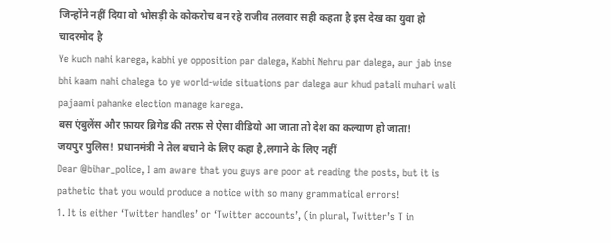जिन्होंने नहीं दिया वो भोसड़ी के कोकरोच बन रहे राजीव तलवार सही कहता है इस देख का युवा हो चादरमोद है
Ye kuch nahi karega, kabhi ye opposition par dalega, Kabhi Nehru par dalega, aur jab inse bhi kaam nahi chalega to ye world-wide situations par dalega aur khud patali muhari wali pajaami pahanke election manage karega.
बस एंबुलेंस और फ़ायर ब्रिगेड की तरफ़ से ऐसा वीडियो आ जाता तो देश का कल्याण हो जाता!
जयपुर पुलिस! प्रधानमंत्री ने तेल बचाने के लिए कहा है,लगाने के लिए नहीं
Dear @bihar_police, I am aware that you guys are poor at reading the posts, but it is pathetic that you would produce a notice with so many grammatical errors!
1. It is either ‘Twitter handles’ or ‘Twitter accounts’, (in plural, Twitter’s T in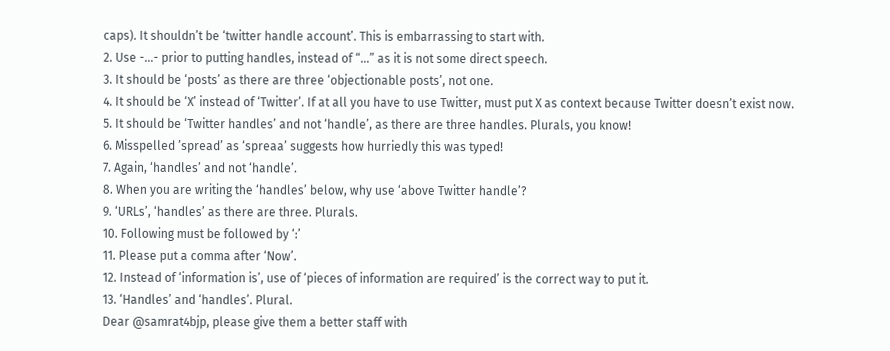caps). It shouldn’t be ‘twitter handle account’. This is embarrassing to start with.
2. Use -…- prior to putting handles, instead of “…” as it is not some direct speech.
3. It should be ‘posts’ as there are three ‘objectionable posts’, not one.
4. It should be ‘X’ instead of ‘Twitter’. If at all you have to use Twitter, must put X as context because Twitter doesn’t exist now.
5. It should be ‘Twitter handles’ and not ‘handle’, as there are three handles. Plurals, you know!
6. Misspelled ’spread’ as ‘spreaa’ suggests how hurriedly this was typed!
7. Again, ‘handles’ and not ‘handle’.
8. When you are writing the ‘handles’ below, why use ‘above Twitter handle’?
9. ‘URLs’, ‘handles’ as there are three. Plurals.
10. Following must be followed by ‘:’
11. Please put a comma after ‘Now’.
12. Instead of ‘information is’, use of ‘pieces of information are required’ is the correct way to put it.
13. ‘Handles’ and ‘handles’. Plural.
Dear @samrat4bjp, please give them a better staff with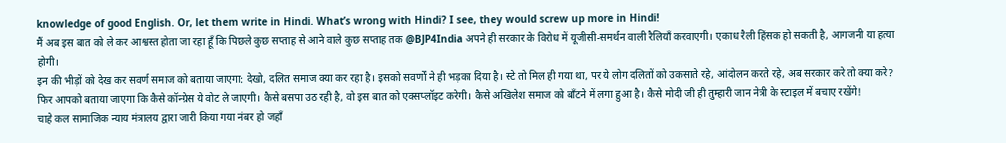knowledge of good English. Or, let them write in Hindi. What’s wrong with Hindi? I see, they would screw up more in Hindi!
मैं अब इस बात को ले कर आश्वस्त होता जा रहा हूँ कि पिछले कुछ सप्ताह से आने वाले कुछ सप्ताह तक @BJP4India अपने ही सरकार के विरोध में यूजीसी-समर्थन वाली रैलियाँ करवाएगी। एकाध रैली हिंसक हो सकती है, आगजनी या हत्या होगी।
इन की भीड़ों को देख कर सवर्ण समाज को बताया जाएगा: देखो, दलित समाज क्या कर रहा है। इसको सवर्णों ने ही भड़का दिया है। स्टे तो मिल ही गया था, पर ये लोग दलितों को उकसाते रहे, आंदोलन करते रहे, अब सरकार करे तो क्या करे?
फिर आपको बताया जाएगा कि कैसे कॉन्ग्रेस ये वोट ले जाएगी। कैसे बसपा उठ रही है, वो इस बात को एक्सप्लॉइट करेगी। कैसे अखिलेश समाज को बाँटने में लगा हुआ है। कैसे मोदी जी ही तुम्हारी जान नेत्री के स्टाइल में बचाए रखेंगे!
चाहे कल सामाजिक न्याय मंत्रालय द्वारा जारी किया गया नंबर हो जहाँ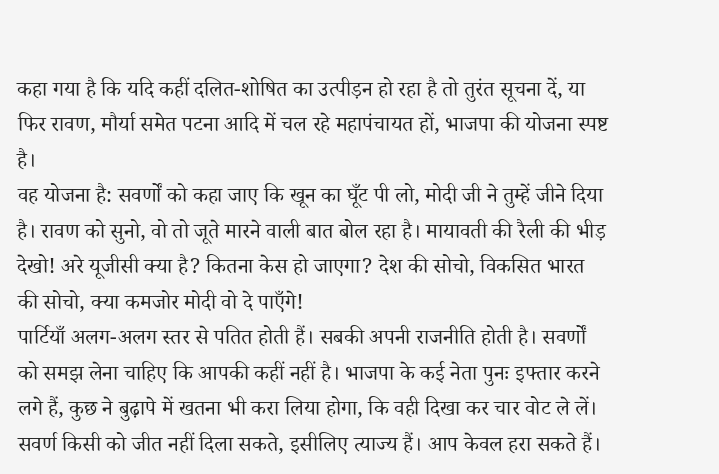कहा गया है कि यदि कहीं दलित-शोषित का उत्पीड़न हो रहा है तो तुरंत सूचना दें, या फिर रावण, मौर्या समेत पटना आदि में चल रहे महापंचायत हों, भाजपा की योजना स्पष्ट है।
वह योजना है: सवर्णों को कहा जाए कि खून का घूँट पी लो, मोदी जी ने तुम्हें जीने दिया है। रावण को सुनो, वो तो जूते मारने वाली बात बोल रहा है। मायावती की रैली की भीड़ देखो! अरे यूजीसी क्या है? कितना केस हो जाएगा? देश की सोचो, विकसित भारत की सोचो, क्या कमजोर मोदी वो दे पाएँगे!
पार्टियाँ अलग-अलग स्तर से पतित होती हैं। सबकी अपनी राजनीति होती है। सवर्णों को समझ लेना चाहिए कि आपकी कहीं नहीं है। भाजपा के कई नेता पुनः इफ्तार करने लगे हैं, कुछ ने बुढ़ापे में खतना भी करा लिया होगा, कि वही दिखा कर चार वोट ले लें। सवर्ण किसी को जीत नहीं दिला सकते, इसीलिए त्याज्य हैं। आप केवल हरा सकते हैं।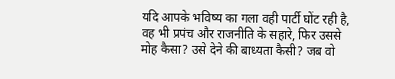यदि आपके भविष्य का गला वही पार्टी घोंट रही है, वह भी प्रपंच और राजनीति के सहारे, फिर उससे मोह कैसा? उसे देने की बाध्यता कैसी? जब वो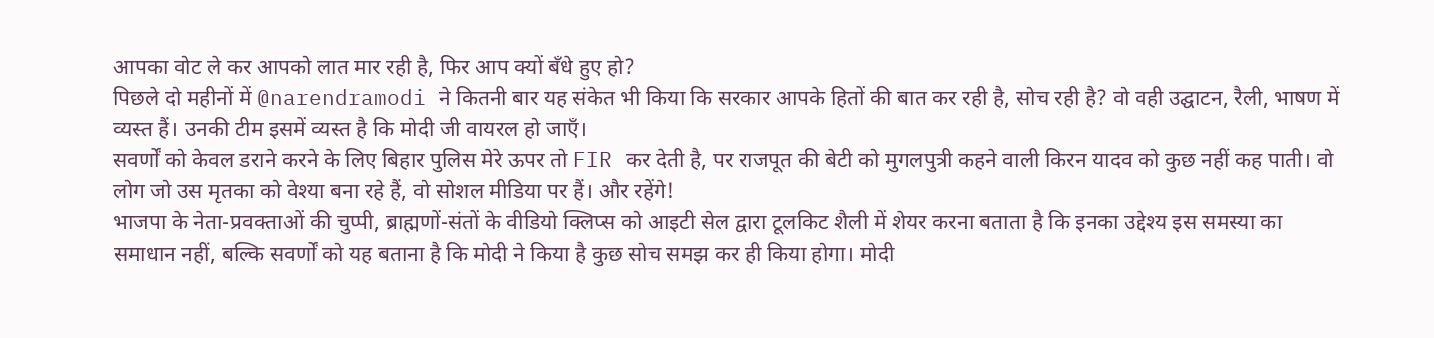आपका वोट ले कर आपको लात मार रही है, फिर आप क्यों बँधे हुए हो?
पिछले दो महीनों में @narendramodi ने कितनी बार यह संकेत भी किया कि सरकार आपके हितों की बात कर रही है, सोच रही है? वो वही उद्घाटन, रैली, भाषण में व्यस्त हैं। उनकी टीम इसमें व्यस्त है कि मोदी जी वायरल हो जाएँ।
सवर्णों को केवल डराने करने के लिए बिहार पुलिस मेरे ऊपर तो FIR कर देती है, पर राजपूत की बेटी को मुगलपुत्री कहने वाली किरन यादव को कुछ नहीं कह पाती। वो लोग जो उस मृतका को वेश्या बना रहे हैं, वो सोशल मीडिया पर हैं। और रहेंगे!
भाजपा के नेता-प्रवक्ताओं की चुप्पी, ब्राह्मणों-संतों के वीडियो क्लिप्स को आइटी सेल द्वारा टूलकिट शैली में शेयर करना बताता है कि इनका उद्देश्य इस समस्या का समाधान नहीं, बल्कि सवर्णों को यह बताना है कि मोदी ने किया है कुछ सोच समझ कर ही किया होगा। मोदी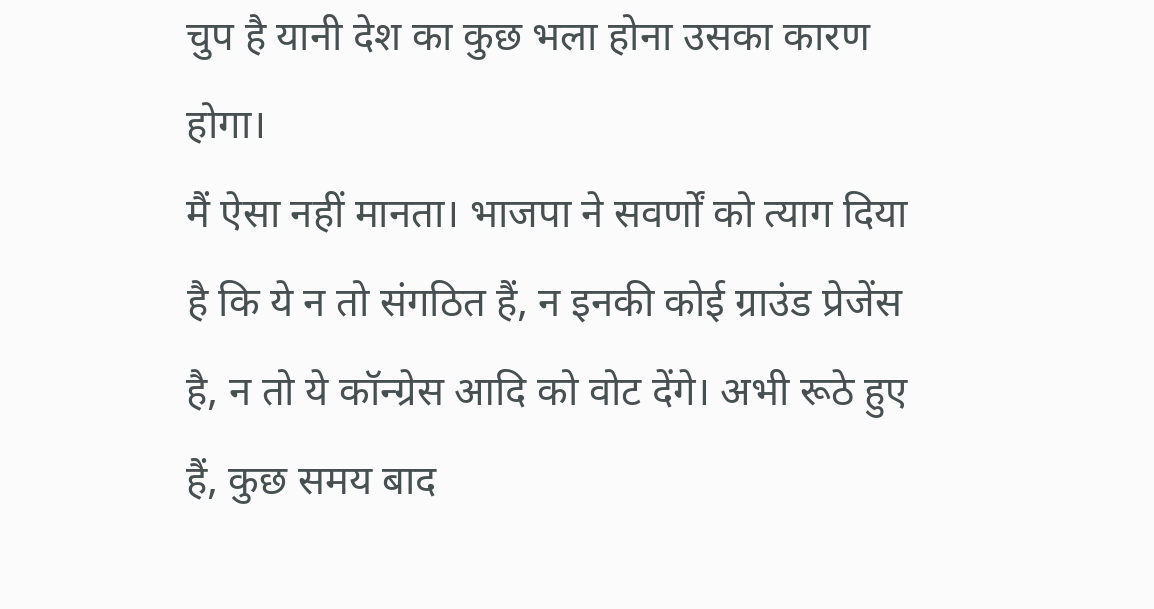चुप है यानी देश का कुछ भला होना उसका कारण होगा।
मैं ऐसा नहीं मानता। भाजपा ने सवर्णों को त्याग दिया है कि ये न तो संगठित हैं, न इनकी कोई ग्राउंड प्रेजेंस है, न तो ये कॉन्ग्रेस आदि को वोट देंगे। अभी रूठे हुए हैं, कुछ समय बाद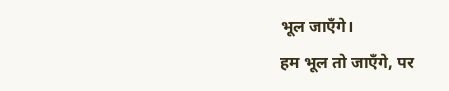भूल जाएँगे।
हम भूल तो जाएँगे, पर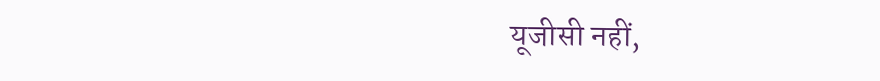यूजीसी नहीं,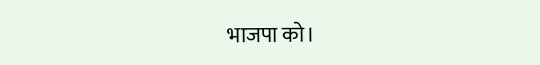भाजपा को।